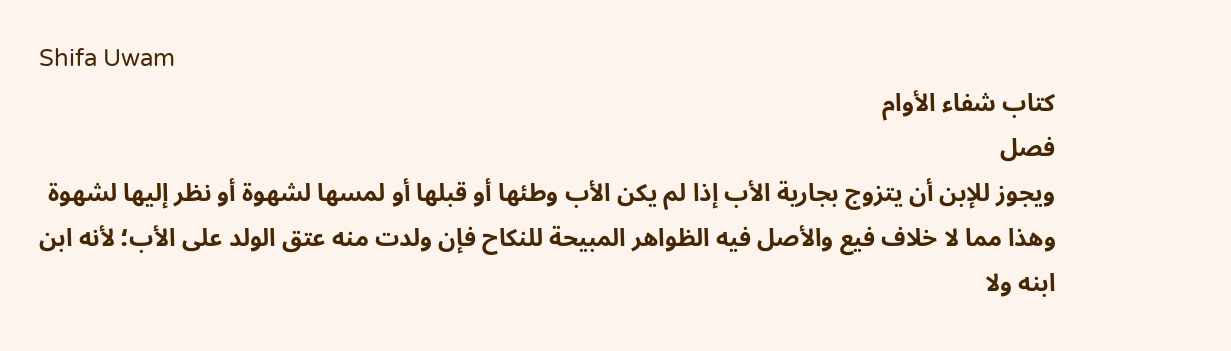Shifa Uwam
كتاب شفاء الأوام
فصل
ويجوز للإبن أن يتزوج بجارية الأب إذا لم يكن الأب وطئها أو قبلها أو لمسها لشهوة أو نظر إليها لشهوة وهذا مما لا خلاف فيع والأصل فيه الظواهر المبيحة للنكاح فإن ولدت منه عتق الولد على الأب؛ لأنه ابن ابنه ولا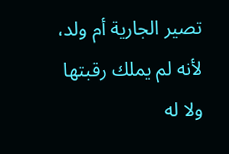تصير الجارية أم ولد، لأنه لم يملك رقبتها ولا له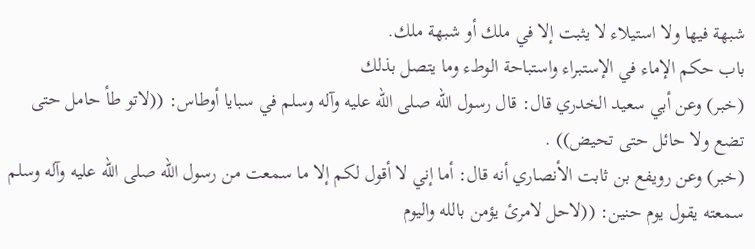شبهة فيها ولا استيلاء لا يثبت إلا في ملك أو شبهة ملك.
باب حكم الإماء في الإستبراء واستباحة الوطء وما يتصل بذلك
(خبر) وعن أبي سعيد الخدري قال: قال رسول الله صلى الله عليه وآله وسلم في سبايا أوطاس: ((لاتو طأ حامل حتى تضع ولا حائل حتى تحيض)) .
(خبر) وعن رويفع بن ثابت الأنصاري أنه قال: أما إني لا أقول لكم إلا ما سمعت من رسول الله صلى الله عليه وآله وسلم سمعته يقول يوم حنين: ((لاحل لامرئ يؤمن بالله واليوم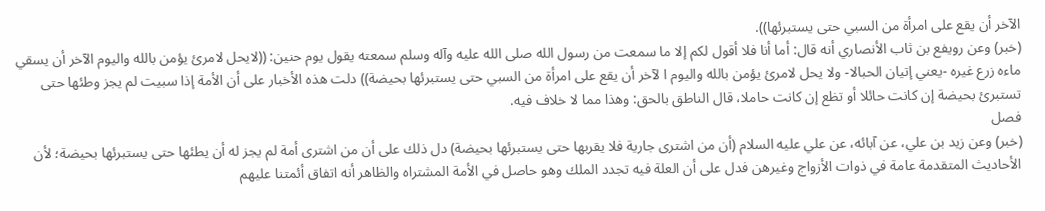الآخر أن يقع على امرأة من السبي حتى يستبرئها)).
(خبر) وعن رويفع بن ثاب الأنصاري أنه قال: أما أنا فلا أقول لكم إلا ما سمعت من رسول الله صلى الله عليه وآله وسلم سمعته يقول يوم حنين: ((لايحل لامرئ يؤمن بالله واليوم الآخر أن يسقي ماءه زرع غيره -يعني إتيان الحبالا- ولا يحل لامرئ يؤمن بالله واليوم ا لآخر أن يقع على امرأة من السبي حتى يستبرئها بحيضة)) دلت هذه الأخبار على أن الأمة إذا سبيت لم يجز وطئها حتى تستبرئ بحيضة إن كانت حائلا أو تظع إن كانت حاملا، قال الناطق بالحق: وهذا مما لا خلاف فيه.
فصل
(خبر) وعن زيد بن علي، عن آبائه، عن علي عليه السلام (أن من اشترى جارية فلا يقربها حتى يستبرئها بحيضة) دل ذلك على أن من اشترى أمة لم يجز له أن يطئها حتى يستبرئها بحيضة؛ لأن الأحاديث المتقدمة عامة في ذوات الأزواج وغيرهن فدل على أن العلة فيه تجدد الملك وهو حاصل في الأمة المشتراه والظاهر أنه اتفاق أئمتنا عليهم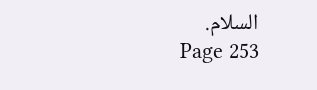السلام.
Page 253